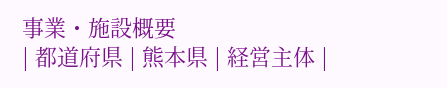事業・施設概要
| 都道府県 | 熊本県 | 経営主体 |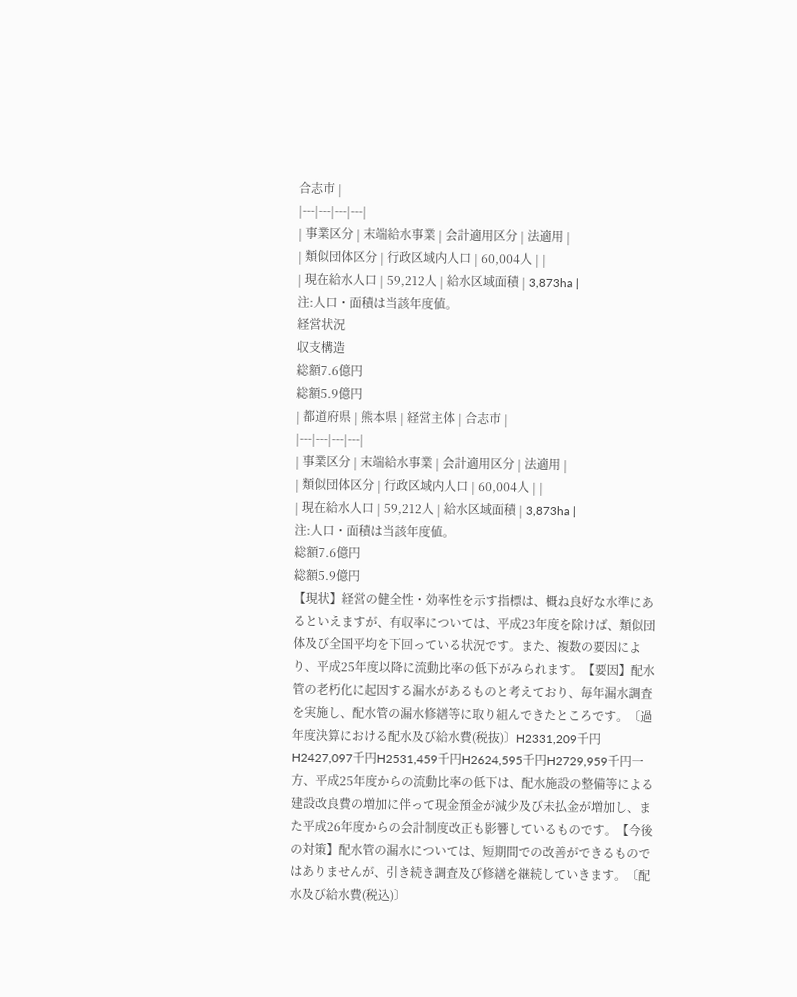合志市 |
|---|---|---|---|
| 事業区分 | 末端給水事業 | 会計適用区分 | 法適用 |
| 類似団体区分 | 行政区域内人口 | 60,004人 | |
| 現在給水人口 | 59,212人 | 給水区域面積 | 3,873ha |
注:人口・面積は当該年度値。
経営状況
収支構造
総額7.6億円
総額5.9億円
| 都道府県 | 熊本県 | 経営主体 | 合志市 |
|---|---|---|---|
| 事業区分 | 末端給水事業 | 会計適用区分 | 法適用 |
| 類似団体区分 | 行政区域内人口 | 60,004人 | |
| 現在給水人口 | 59,212人 | 給水区域面積 | 3,873ha |
注:人口・面積は当該年度値。
総額7.6億円
総額5.9億円
【現状】経営の健全性・効率性を示す指標は、概ね良好な水準にあるといえますが、有収率については、平成23年度を除けば、類似団体及び全国平均を下回っている状況です。また、複数の要因により、平成25年度以降に流動比率の低下がみられます。【要因】配水管の老朽化に起因する漏水があるものと考えており、毎年漏水調査を実施し、配水管の漏水修繕等に取り組んできたところです。〔過年度決算における配水及び給水費(税抜)〕H2331,209千円H2427,097千円H2531,459千円H2624,595千円H2729,959千円一方、平成25年度からの流動比率の低下は、配水施設の整備等による建設改良費の増加に伴って現金預金が減少及び未払金が増加し、また平成26年度からの会計制度改正も影響しているものです。【今後の対策】配水管の漏水については、短期間での改善ができるものではありませんが、引き続き調査及び修繕を継続していきます。〔配水及び給水費(税込)〕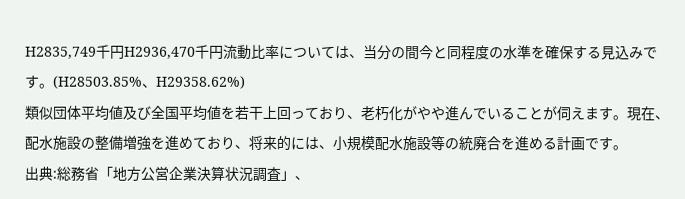H2835,749千円H2936,470千円流動比率については、当分の間今と同程度の水準を確保する見込みです。(H28503.85%、H29358.62%)
類似団体平均値及び全国平均値を若干上回っており、老朽化がやや進んでいることが伺えます。現在、配水施設の整備増強を進めており、将来的には、小規模配水施設等の統廃合を進める計画です。
出典:総務省「地方公営企業決算状況調査」、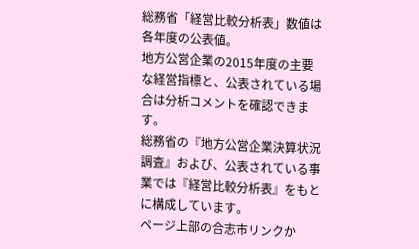総務省「経営比較分析表」数値は各年度の公表値。
地方公営企業の2015年度の主要な経営指標と、公表されている場合は分析コメントを確認できます。
総務省の『地方公営企業決算状況調査』および、公表されている事業では『経営比較分析表』をもとに構成しています。
ページ上部の合志市リンクか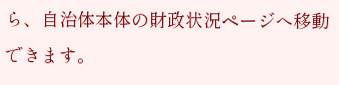ら、自治体本体の財政状況ページへ移動できます。